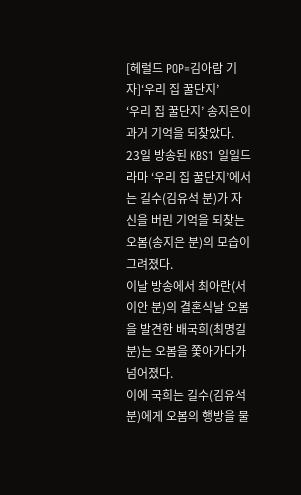[헤럴드 POP=김아람 기자]‘우리 집 꿀단지’
‘우리 집 꿀단지’ 송지은이 과거 기억을 되찾았다.
23일 방송된 KBS1 일일드라마 ‘우리 집 꿀단지’에서는 길수(김유석 분)가 자신을 버린 기억을 되찾는 오봄(송지은 분)의 모습이 그려졌다.
이날 방송에서 최아란(서이안 분)의 결혼식날 오봄을 발견한 배국희(최명길 분)는 오봄을 쫓아가다가 넘어졌다.
이에 국희는 길수(김유석 분)에게 오봄의 행방을 물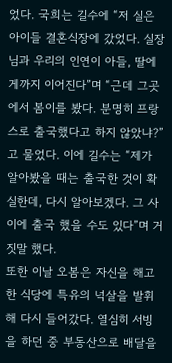었다. 국희는 길수에 “저 실은 아이들 결혼식장에 갔었다. 실장님과 우리의 인연이 아들, 딸에게까지 이어진다”며 “근데 그곳에서 봄이를 봤다. 분명히 프랑스로 출국했다고 하지 않았냐?”고 물었다. 이에 길수는 “제가 알아봤을 때는 출국한 것이 확실한데, 다시 알아보겠다. 그 사이에 출국 했을 수도 있다”며 거짓말 했다.
또한 이날 오봄은 자신을 해고한 식당에 특유의 넉살을 발휘해 다시 들어갔다. 열심히 서빙을 하던 중 부동산으로 배달을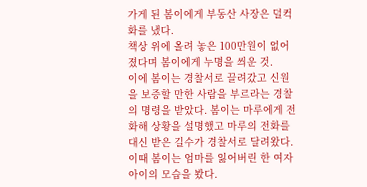가게 된 봄이에게 부동산 사장은 덜컥 화를 냈다.
책상 위에 올려 놓은 100만원이 없어졌다며 봄이에게 누명을 씌운 것.
이에 봄이는 경찰서로 끌려갔고 신원을 보증할 만한 사람을 부르라는 경찰의 명령을 받았다. 봄이는 마루에게 전화해 상황을 설명했고 마루의 전화를 대신 받은 길수가 경찰서로 달려왔다.
이때 봄이는 엄마를 잃어버린 한 여자아이의 모습을 봤다.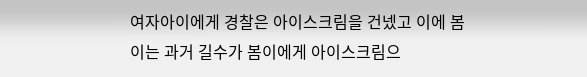여자아이에게 경찰은 아이스크림을 건넸고 이에 봄이는 과거 길수가 봄이에게 아이스크림으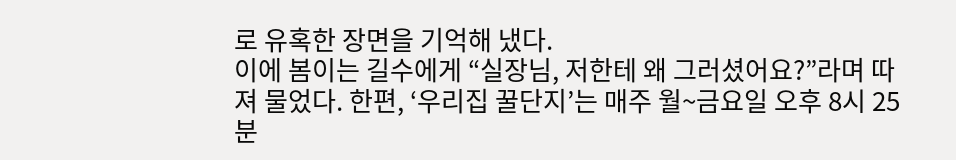로 유혹한 장면을 기억해 냈다.
이에 봄이는 길수에게 “실장님, 저한테 왜 그러셨어요?”라며 따져 물었다. 한편, ‘우리집 꿀단지’는 매주 월~금요일 오후 8시 25분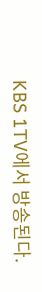KBS 1TV에서 방송된다.